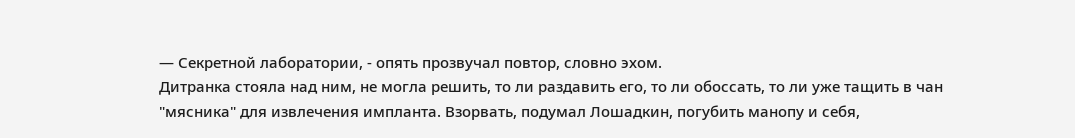— Секретной лаборатории, - опять прозвучал повтор, словно эхом.
Дитранка стояла над ним, не могла решить, то ли раздавить его, то ли обоссать, то ли уже тащить в чан "мясника" для извлечения импланта. Взорвать, подумал Лошадкин, погубить манопу и себя,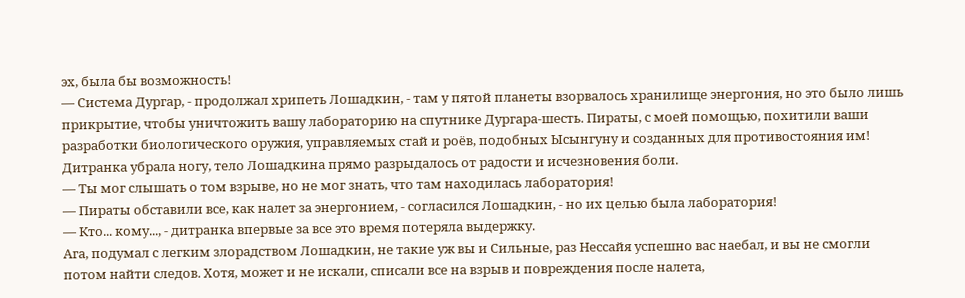эх, была бы возможность!
— Система Дургар, - продолжал хрипеть Лошадкин, - там у пятой планеты взорвалось хранилище энергония, но это было лишь прикрытие, чтобы уничтожить вашу лабораторию на спутнике Дургара-шесть. Пираты, с моей помощью, похитили ваши разработки биологического оружия, управляемых стай и роёв, подобных Ысынгуну и созданных для противостояния им!
Дитранка убрала ногу, тело Лошадкина прямо разрыдалось от радости и исчезновения боли.
— Ты мог слышать о том взрыве, но не мог знать, что там находилась лаборатория!
— Пираты обставили все, как налет за энергонием, - согласился Лошадкин, - но их целью была лаборатория!
— Кто... кому..., - дитранка впервые за все это время потеряла выдержку.
Ага, подумал с легким злорадством Лошадкин, не такие уж вы и Сильные, раз Нессайя успешно вас наебал, и вы не смогли потом найти следов. Хотя, может и не искали, списали все на взрыв и повреждения после налета,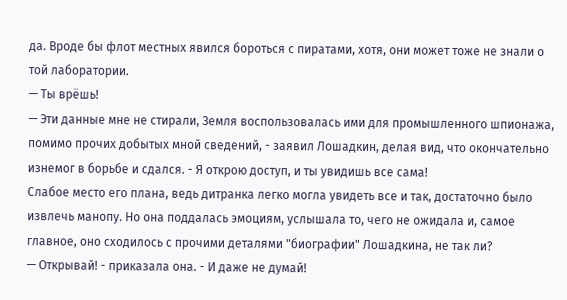да. Вроде бы флот местных явился бороться с пиратами, хотя, они может тоже не знали о той лаборатории.
— Ты врёшь!
— Эти данные мне не стирали, Земля воспользовалась ими для промышленного шпионажа, помимо прочих добытых мной сведений, - заявил Лошадкин, делая вид, что окончательно изнемог в борьбе и сдался. - Я открою доступ, и ты увидишь все сама!
Слабое место его плана, ведь дитранка легко могла увидеть все и так, достаточно было извлечь манопу. Но она поддалась эмоциям, услышала то, чего не ожидала и, самое главное, оно сходилось с прочими деталями "биографии" Лошадкина, не так ли?
— Открывай! - приказала она. - И даже не думай!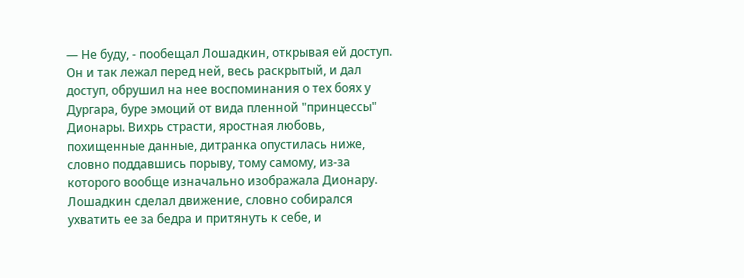— Не буду, - пообещал Лошадкин, открывая ей доступ.
Он и так лежал перед ней, весь раскрытый, и дал доступ, обрушил на нее воспоминания о тех боях у Дургара, буре эмоций от вида пленной "принцессы" Дионары. Вихрь страсти, яростная любовь, похищенные данные, дитранка опустилась ниже, словно поддавшись порыву, тому самому, из-за которого вообще изначально изображала Дионару.
Лошадкин сделал движение, словно собирался ухватить ее за бедра и притянуть к себе, и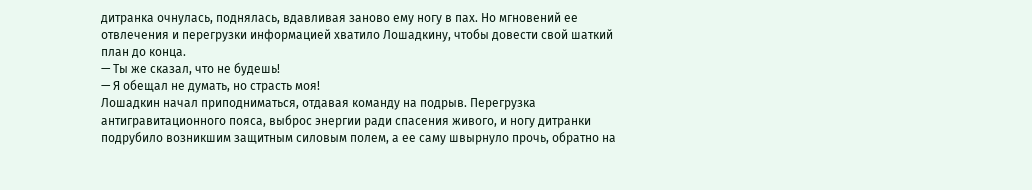дитранка очнулась, поднялась, вдавливая заново ему ногу в пах. Но мгновений ее отвлечения и перегрузки информацией хватило Лошадкину, чтобы довести свой шаткий план до конца.
— Ты же сказал, что не будешь!
— Я обещал не думать, но страсть моя!
Лошадкин начал приподниматься, отдавая команду на подрыв. Перегрузка антигравитационного пояса, выброс энергии ради спасения живого, и ногу дитранки подрубило возникшим защитным силовым полем, а ее саму швырнуло прочь, обратно на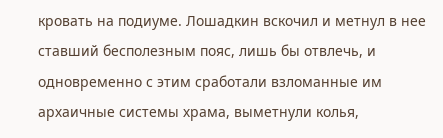кровать на подиуме. Лошадкин вскочил и метнул в нее ставший бесполезным пояс, лишь бы отвлечь, и одновременно с этим сработали взломанные им архаичные системы храма, выметнули колья,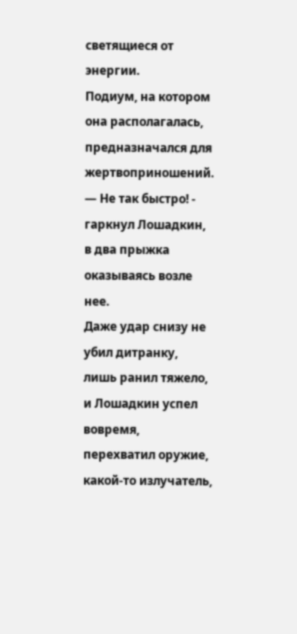светящиеся от энергии.
Подиум, на котором она располагалась, предназначался для жертвоприношений.
— Не так быстро! - гаркнул Лошадкин, в два прыжка оказываясь возле нее.
Даже удар снизу не убил дитранку, лишь ранил тяжело, и Лошадкин успел вовремя, перехватил оружие, какой-то излучатель,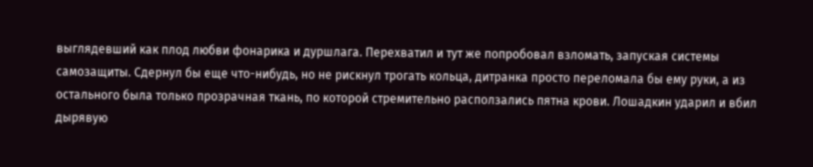выглядевший как плод любви фонарика и дуршлага. Перехватил и тут же попробовал взломать, запуская системы самозащиты. Сдернул бы еще что-нибудь, но не рискнул трогать кольца, дитранка просто переломала бы ему руки, а из остального была только прозрачная ткань, по которой стремительно расползались пятна крови. Лошадкин ударил и вбил дырявую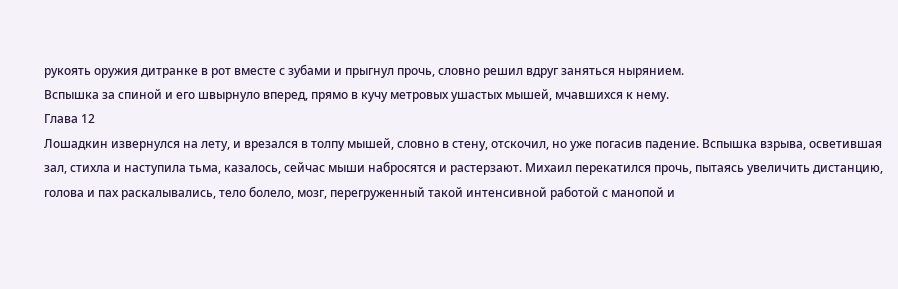рукоять оружия дитранке в рот вместе с зубами и прыгнул прочь, словно решил вдруг заняться нырянием.
Вспышка за спиной и его швырнуло вперед, прямо в кучу метровых ушастых мышей, мчавшихся к нему.
Глава 12
Лошадкин извернулся на лету, и врезался в толпу мышей, словно в стену, отскочил, но уже погасив падение. Вспышка взрыва, осветившая зал, стихла и наступила тьма, казалось, сейчас мыши набросятся и растерзают. Михаил перекатился прочь, пытаясь увеличить дистанцию, голова и пах раскалывались, тело болело, мозг, перегруженный такой интенсивной работой с манопой и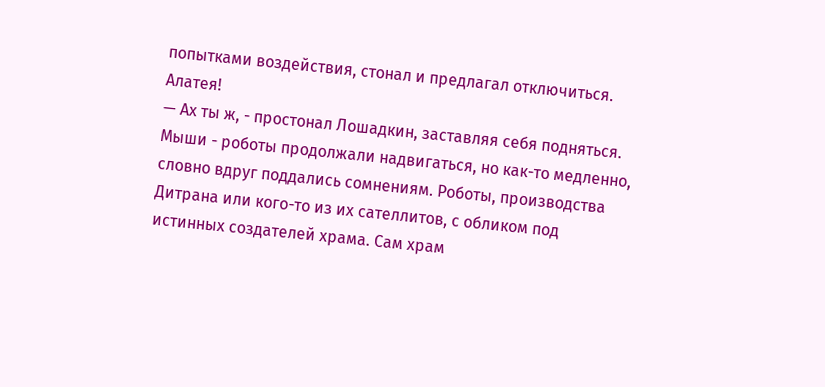попытками воздействия, стонал и предлагал отключиться. Алатея!
— Ах ты ж, - простонал Лошадкин, заставляя себя подняться.
Мыши - роботы продолжали надвигаться, но как-то медленно, словно вдруг поддались сомнениям. Роботы, производства Дитрана или кого-то из их сателлитов, с обликом под истинных создателей храма. Сам храм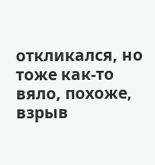откликался, но тоже как-то вяло, похоже, взрыв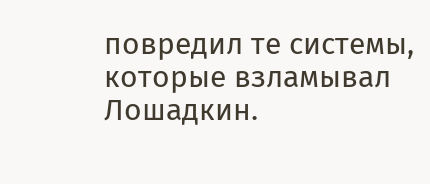повредил те системы, которые взламывал Лошадкин.